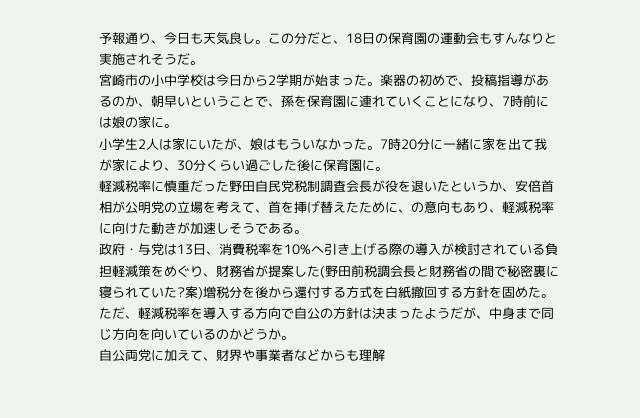予報通り、今日も天気良し。この分だと、18日の保育園の運動会もすんなりと実施されそうだ。
宮崎市の小中学校は今日から2学期が始まった。楽器の初めで、投稿指導があるのか、朝早いということで、孫を保育園に連れていくことになり、7時前には娘の家に。
小学生2人は家にいたが、娘はもういなかった。7時20分に一緒に家を出て我が家により、30分くらい過ごした後に保育園に。
軽減税率に慎重だった野田自民党税制調査会長が役を退いたというか、安倍首相が公明党の立場を考えて、首を挿げ替えたために、の意向もあり、軽減税率に向けた動きが加速しそうである。
政府・与党は13日、消費税率を10%へ引き上げる際の導入が検討されている負担軽減策をめぐり、財務省が提案した(野田前税調会長と財務省の間で秘密裏に寝られていた?案)増税分を後から還付する方式を白紙撤回する方針を固めた。
ただ、軽減税率を導入する方向で自公の方針は決まったようだが、中身まで同じ方向を向いているのかどうか。
自公両党に加えて、財界や事業者などからも理解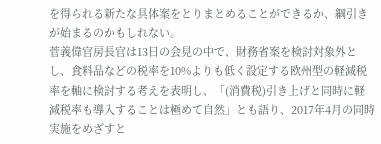を得られる新たな具体案をとりまとめることができるか、綱引きが始まるのかもしれない。
菅義偉官房長官は13日の会見の中で、財務省案を検討対象外とし、食料品などの税率を10%よりも低く設定する欧州型の軽減税率を軸に検討する考えを表明し、「(消費税)引き上げと同時に軽減税率も導入することは極めて自然」とも語り、2017年4月の同時実施をめざすと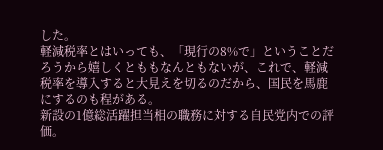した。
軽減税率とはいっても、「現行の8%で」ということだろうから嬉しくとももなんともないが、これで、軽減税率を導入すると大見えを切るのだから、国民を馬鹿にするのも程がある。
新設の1億総活躍担当相の職務に対する自民党内での評価。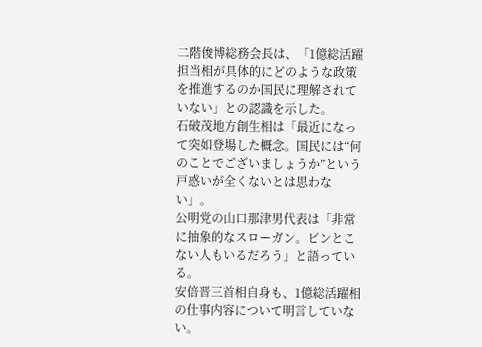二階俊博総務会長は、「1億総活躍担当相が具体的にどのような政策を推進するのか国民に理解されていない」との認識を示した。
石破茂地方創生相は「最近になって突如登場した概念。国民には“何のことでございましょうか”という戸惑いが全くないとは思わない」。
公明党の山口那津男代表は「非常に抽象的なスローガン。ピンとこない人もいるだろう」と語っている。
安倍晋三首相自身も、1億総活躍相の仕事内容について明言していない。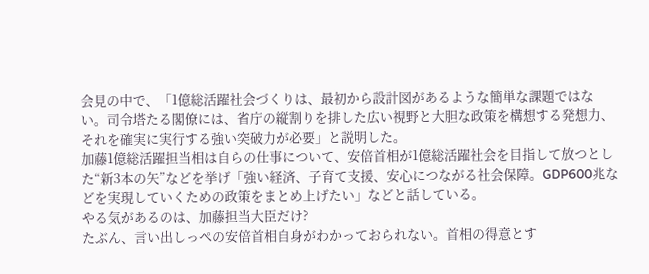会見の中で、「1億総活躍社会づくりは、最初から設計図があるような簡単な課題ではない。司令塔たる閣僚には、省庁の縦割りを排した広い視野と大胆な政策を構想する発想力、それを確実に実行する強い突破力が必要」と説明した。
加藤1億総活躍担当相は自らの仕事について、安倍首相が1億総活躍社会を目指して放つとした“新3本の矢”などを挙げ「強い経済、子育て支援、安心につながる社会保障。GDP600兆などを実現していくための政策をまとめ上げたい」などと話している。
やる気があるのは、加藤担当大臣だけ?
たぶん、言い出しっぺの安倍首相自身がわかっておられない。首相の得意とす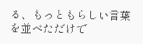る、もっともらしい言葉を並べただけで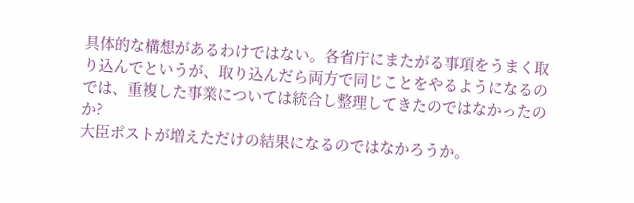具体的な構想があるわけではない。各省庁にまたがる事項をうまく取り込んでというが、取り込んだら両方で同じことをやるようになるのでは、重複した事業については統合し整理してきたのではなかったのか?
大臣ポストが増えただけの結果になるのではなかろうか。